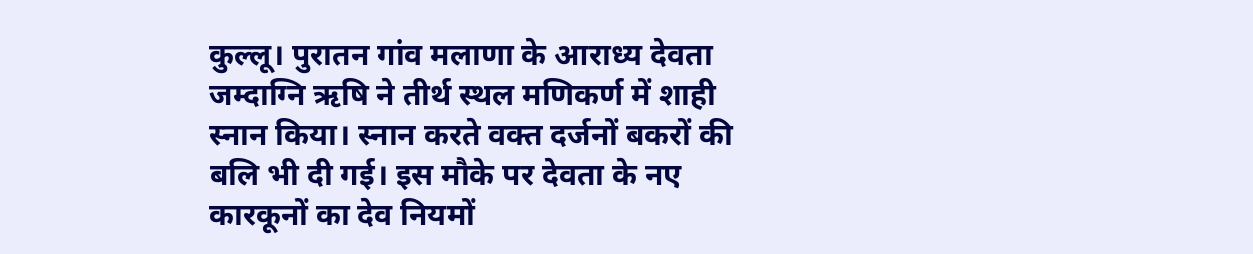कुल्लू। पुरातन गांव मलाणा के आराध्य देवता जम्दाग्नि ऋषि ने तीर्थ स्थल मणिकर्ण में शाही स्नान किया। स्नान करते वक्त दर्जनों बकरों की बलि भी दी गई। इस मौके पर देवता के नए कारकूनों का देव नियमों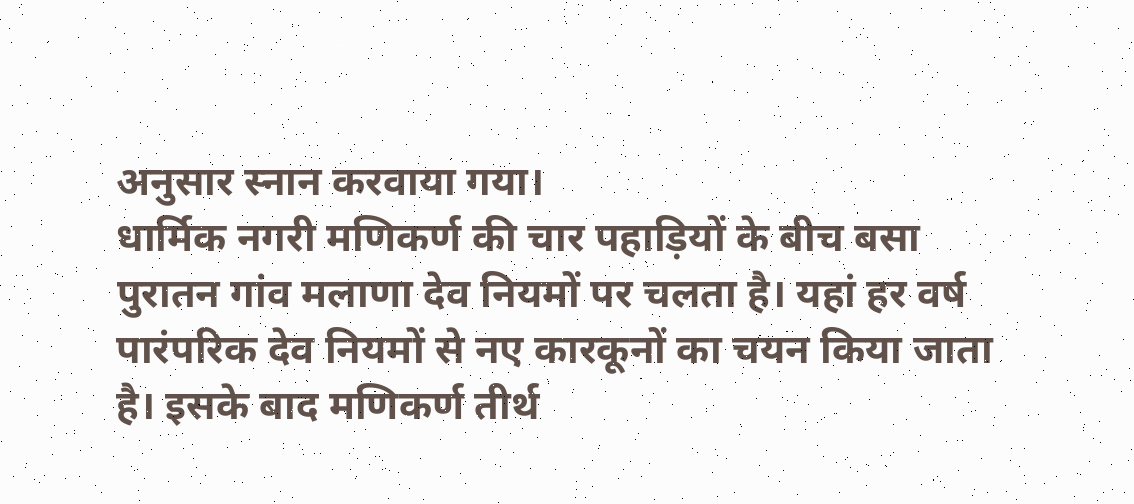अनुसार स्नान करवाया गया।
धार्मिक नगरी मणिकर्ण की चार पहाड़ियों के बीच बसा पुरातन गांव मलाणा देव नियमों पर चलता है। यहां हर वर्ष पारंपरिक देव नियमों से नए कारकूनों का चयन किया जाता है। इसके बाद मणिकर्ण तीर्थ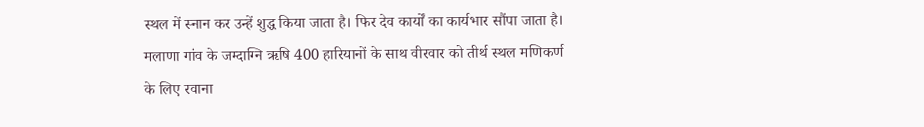स्थल में स्नान कर उन्हें शुद्ध किया जाता है। फिर देव कार्यों का कार्यभार सौंपा जाता है। मलाणा गांव के जम्दाग्नि ऋषि 400 हारियानों के साथ वीरवार को तीर्थ स्थल मणिकर्ण के लिए रवाना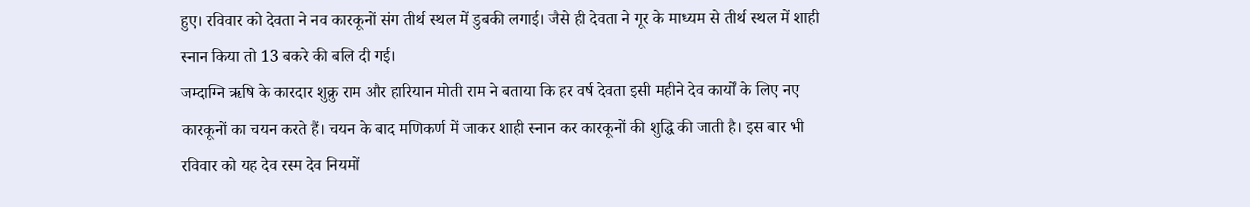हुए। रविवार को देवता ने नव कारकूनों संग तीर्थ स्थल में डुबकी लगाई। जैसे ही देवता ने गूर के माध्यम से तीर्थ स्थल में शाही स्नान किया तो 13 बकरे की बलि दी गई।
जम्दाग्नि ऋषि के कारदार शुक्रु राम और हारियान मोती राम ने बताया कि हर वर्ष देवता इसी महीने देव कार्यों के लिए नए कारकूनों का चयन करते हैं। चयन के बाद मणिकर्ण में जाकर शाही स्नान कर कारकूनों की शुद्धि की जाती है। इस बार भी रविवार को यह देव रस्म देव नियमों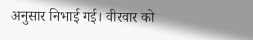अनुसार निभाई गई। वीरवार को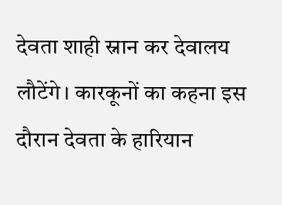देवता शाही स्नान कर देवालय लौटेंगे। कारकूनों का कहना इस दौरान देवता के हारियान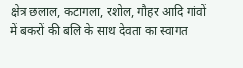क्षेत्र छलाल, कटागला, रशोल, गौहर आदि गांवों में बकरों की बलि के साथ देवता का स्वागत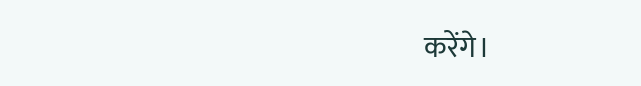करेंगे।